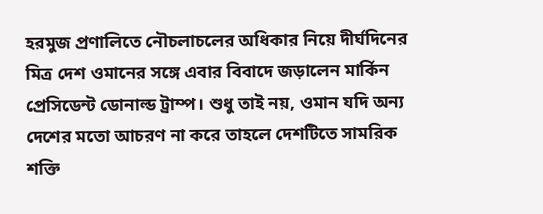হরমুজ প্রণালিতে নৌচলাচলের অধিকার নিয়ে দীর্ঘদিনের মিত্র দেশ ওমানের সঙ্গে এবার বিবাদে জড়ালেন মার্কিন প্রেসিডেন্ট ডোনাল্ড ট্রাম্প। শুধু তাই নয়, ওমান যদি অন্য দেশের মতো আচরণ না করে তাহলে দেশটিতে সামরিক শক্তি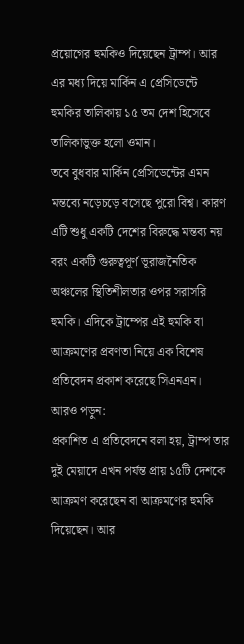প্রয়োগের হুমকিও দিয়েছেন ট্রাম্প। আর এর মধ্য দিয়ে মার্কিন এ প্রেসিডেন্টে হুমকির তালিকায় ১৫ তম দেশ হিসেবে তালিকাভুক্ত হলো ওমান।
তবে বুধবার মার্কিন প্রেসিডেন্টের এমন মন্তব্যে নড়েচড়ে বসেছে পুরো বিশ্ব। কারণ এটি শুধু একটি দেশের বিরুদ্ধে মন্তব্য নয় বরং একটি গুরুত্বপূর্ণ ভূরাজনৈতিক অঞ্চলের স্থিতিশীলতার ওপর সরাসরি হুমকি। এদিকে ট্রাম্পের এই হুমকি বা আক্রমণের প্রবণতা নিয়ে এক বিশেষ প্রতিবেদন প্রকাশ করেছে সিএনএন।
আরও পড়ুন:
প্রকাশিত এ প্রতিবেদনে বলা হয়, ট্রাম্প তার দুই মেয়াদে এখন পর্যন্ত প্রায় ১৫টি দেশকে আক্রমণ করেছেন বা আক্রমণের হুমকি দিয়েছেন। আর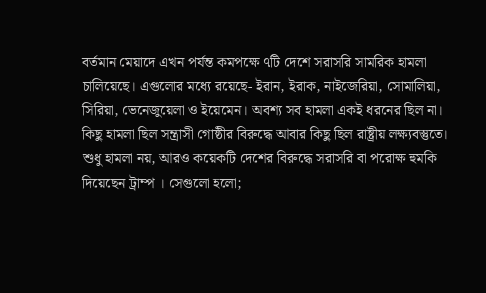বর্তমান মেয়াদে এখন পর্যন্ত কমপক্ষে ৭টি দেশে সরাসরি সামরিক হামলা চালিয়েছে। এগুলোর মধ্যে রয়েছে- ইরান, ইরাক, নাইজেরিয়া, সোমালিয়া, সিরিয়া, ভেনেজুয়েলা ও ইয়েমেন। অবশ্য সব হামলা একই ধরনের ছিল না। কিছু হামলা ছিল সন্ত্রাসী গোষ্ঠীর বিরুদ্ধে আবার কিছু ছিল রাষ্ট্রীয় লক্ষ্যবস্তুতে।
শুধু হামলা নয়, আরও কয়েকটি দেশের বিরুদ্ধে সরাসরি বা পরোক্ষ হুমকি দিয়েছেন ট্রাম্প । সেগুলো হলো;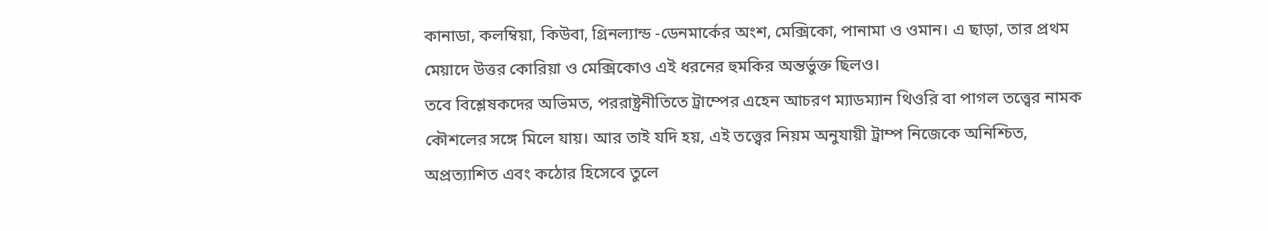কানাডা, কলম্বিয়া, কিউবা, গ্রিনল্যান্ড -ডেনমার্কের অংশ, মেক্সিকো, পানামা ও ওমান। এ ছাড়া, তার প্রথম মেয়াদে উত্তর কোরিয়া ও মেক্সিকোও এই ধরনের হুমকির অন্তর্ভুক্ত ছিলও।
তবে বিশ্লেষকদের অভিমত, পররাষ্ট্রনীতিতে ট্রাম্পের এহেন আচরণ ম্যাডম্যান থিওরি বা পাগল তত্ত্বের নামক কৌশলের সঙ্গে মিলে যায়। আর তাই যদি হয়, এই তত্ত্বের নিয়ম অনুযায়ী ট্রাম্প নিজেকে অনিশ্চিত, অপ্রত্যাশিত এবং কঠোর হিসেবে তুলে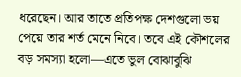ধরেছেন। আর তাতে প্রতিপক্ষ দেশগুলো ভয় পেয়ে তার শর্ত মেনে নিবে। তবে এই কৌশলের বড় সমস্যা হলো—এতে ভুল বোঝাবুঝি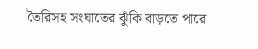তৈরিসহ সংঘাতের ঝুঁকি বাড়তে পারে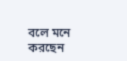বলে মনে করছেন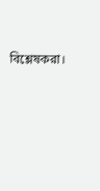বিশ্লেষকরা।